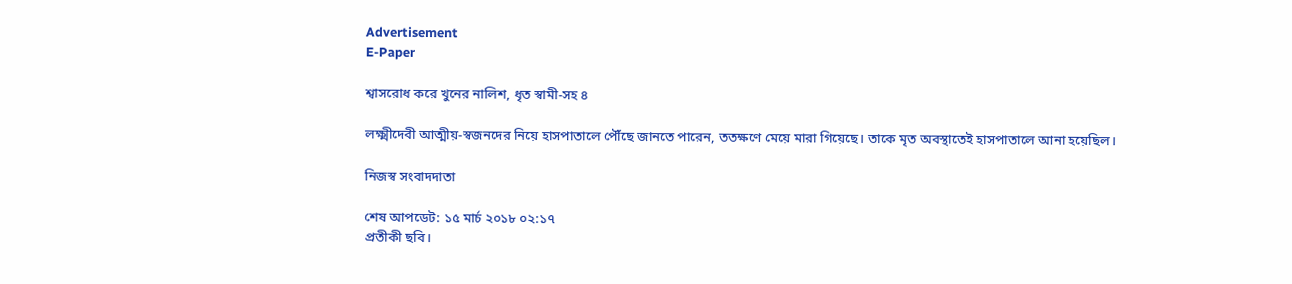Advertisement
E-Paper

শ্বাসরোধ করে খুনের নালিশ, ধৃত স্বামী-সহ ৪

লক্ষ্মীদেবী আত্মীয়-স্বজনদের নিয়ে হাসপাতালে পৌঁছে জানতে পারেন, ততক্ষণে মেয়ে মারা গিয়েছে। তাকে মৃত অবস্থাতেই হাসপাতালে আনা হয়েছিল।

নিজস্ব সংবাদদাতা

শেষ আপডেট: ১৫ মার্চ ২০১৮ ০২:১৭
প্রতীকী ছবি।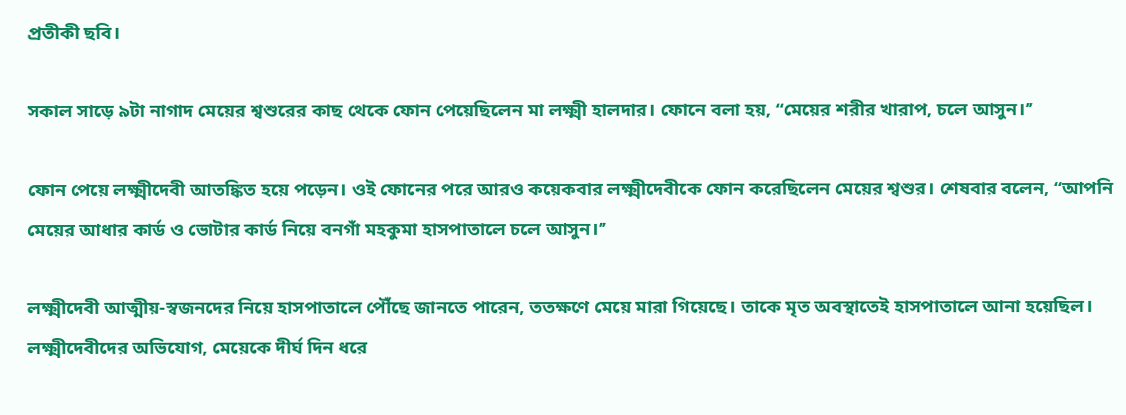প্রতীকী ছবি।

সকাল সাড়ে ৯টা নাগাদ মেয়ের শ্বশুরের কাছ থেকে ফোন পেয়েছিলেন মা লক্ষ্মী হালদার। ফোনে বলা হয়, ‘‘মেয়ের শরীর খারাপ, চলে আসুন।’’

ফোন পেয়ে লক্ষ্মীদেবী আতঙ্কিত হয়ে পড়েন। ওই ফোনের পরে আরও কয়েকবার লক্ষ্মীদেবীকে ফোন করেছিলেন মেয়ের শ্বশুর। শেষবার বলেন, ‘‘আপনি মেয়ের আধার কার্ড ও ভোটার কার্ড নিয়ে বনগাঁ মহকুমা হাসপাতালে চলে আসুন।’’

লক্ষ্মীদেবী আত্মীয়-স্বজনদের নিয়ে হাসপাতালে পৌঁছে জানতে পারেন, ততক্ষণে মেয়ে মারা গিয়েছে। তাকে মৃত অবস্থাতেই হাসপাতালে আনা হয়েছিল। লক্ষ্মীদেবীদের অভিযোগ, মেয়েকে দীর্ঘ দিন ধরে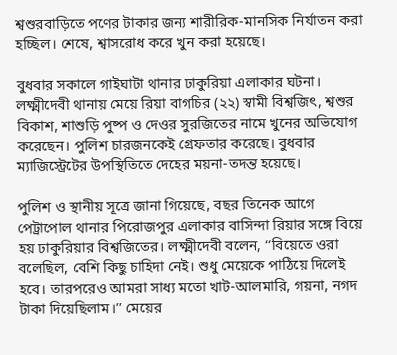শ্বশুরবাড়িতে পণের টাকার জন্য শারীরিক-মানসিক নির্যাতন করা হচ্ছিল। শেষে, শ্বাসরোধ করে খুন করা হয়েছে।

বুধবার সকালে গাইঘাটা থানার ঢাকুরিয়া এলাকার ঘটনা। লক্ষ্মীদেবী থানায় মেয়ে রিয়া বাগচির (২২) স্বামী বিশ্বজিৎ, শ্বশুর বিকাশ, শাশুড়ি পুষ্প ও দেওর সুরজিতের নামে খুনের অভিযোগ করেছেন। পুলিশ চারজনকেই গ্রেফতার করেছে। বুধবার ম্যাজিস্ট্রেটের উপস্থিতিতে দেহের ময়না-তদন্ত হয়েছে।

পুলিশ ও স্থানীয় সূত্রে জানা গিয়েছে, বছর তিনেক আগে পেট্রাপোল থানার পিরোজপুর এলাকার বাসিন্দা রিয়ার সঙ্গে বিয়ে হয় ঢাকুরিয়ার বিশ্বজিতের। লক্ষ্মীদেবী বলেন, ‘‘বিয়েতে ওরা বলেছিল, বেশি কিছু চাহিদা নেই। শুধু মেয়েকে পাঠিয়ে দিলেই হবে। তারপরেও আমরা সাধ্য মতো খাট-আলমারি, গয়না, নগদ টাকা দিয়েছিলাম।’’ মেয়ের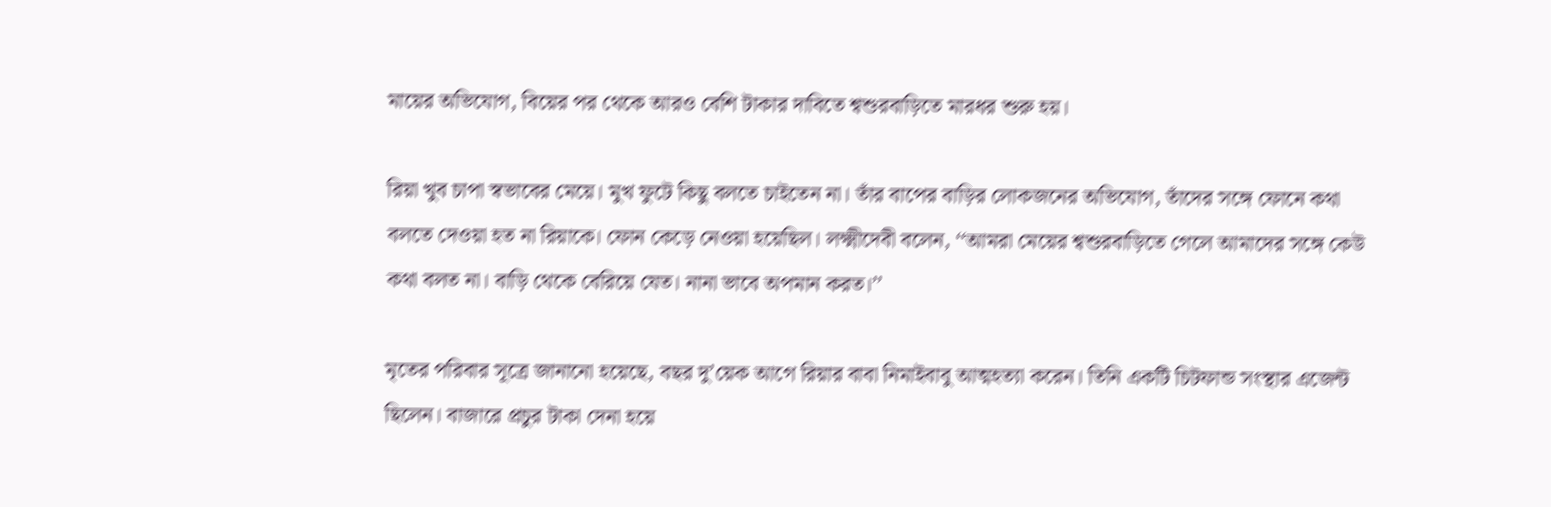মায়ের অভিযোগ, বিয়ের পর থেকে আরও বেশি টাকার দাবিতে শ্বশুরবাড়িতে মারধর শুরু হয়।

রিয়া খুব চাপা স্বভাবের মেয়ে। মুখ ফুটে কিছু বলতে চাইতেন না। তাঁর বাপের বাড়ির লোকজনের অভিযোগ, তাঁদের সঙ্গে ফোনে কথা বলতে দেওয়া হত না রিয়াকে। ফোন কেড়ে নেওয়া হয়েছিল। লক্ষ্মীদেবী বলেন, ‘‘আমরা মেয়ের শ্বশুরবাড়িতে গেলে আমাদের সঙ্গে কেউ কথা বলত না। বাড়ি থেকে বেরিয়ে যেত। নানা ভাবে অপমান করত।’’

মৃতের পরিবার সূত্রে জানানো হয়েছে, বছর দু’য়েক আগে রিয়ার বাবা নিমাইবাবু আত্মহত্যা করেন। তিনি একটি চিটফান্ড সংস্থার এজেন্ট ছিলেন। বাজারে প্রচুর টাকা দেনা হয়ে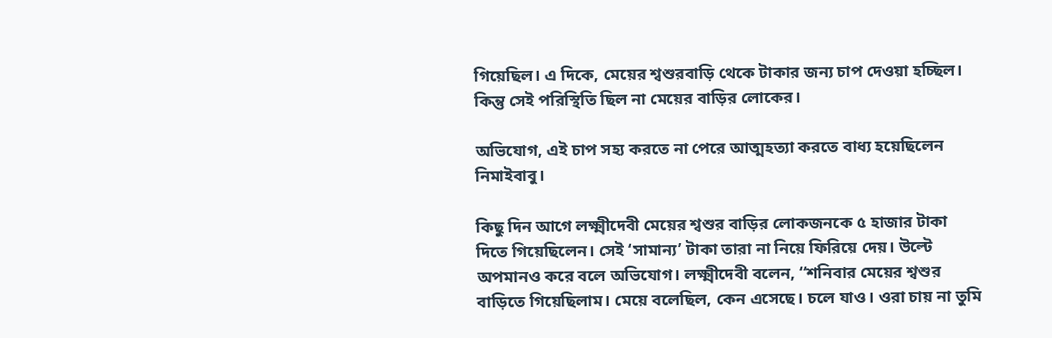গিয়েছিল। এ দিকে, মেয়ের শ্বশুরবাড়ি থেকে টাকার জন্য চাপ দেওয়া হচ্ছিল। কিন্তু সেই পরিস্থিতি ছিল না মেয়ের বাড়ির লোকের।

অভিযোগ, এই চাপ সহ্য করতে না পেরে আত্মহত্যা করতে বাধ্য হয়েছিলেন নিমাইবাবু।

কিছু দিন আগে লক্ষ্মীদেবী মেয়ের শ্বশুর বাড়ির লোকজনকে ৫ হাজার টাকা দিতে গিয়েছিলেন। সেই ‘সামান্য’ টাকা তারা না নিয়ে ফিরিয়ে দেয়। উল্টে অপমানও করে বলে অভিযোগ। লক্ষ্মীদেবী বলেন, ‘‘শনিবার মেয়ের শ্বশুর বাড়িতে গিয়েছিলাম। মেয়ে বলেছিল, কেন এসেছে। চলে যাও। ওরা চায় না তুমি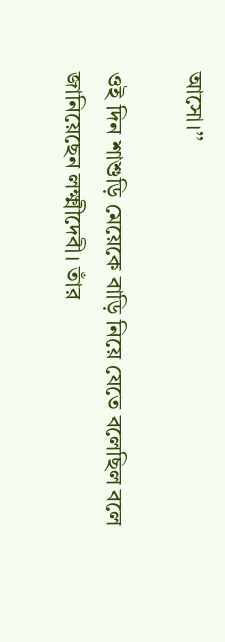আসো।’’

ওই দিন শাশুড়ি মেয়েকে বাড়ি নিয়ে যেতে বলেছিল বলে জানিয়েছেন লক্ষ্মীদেবী। তাঁর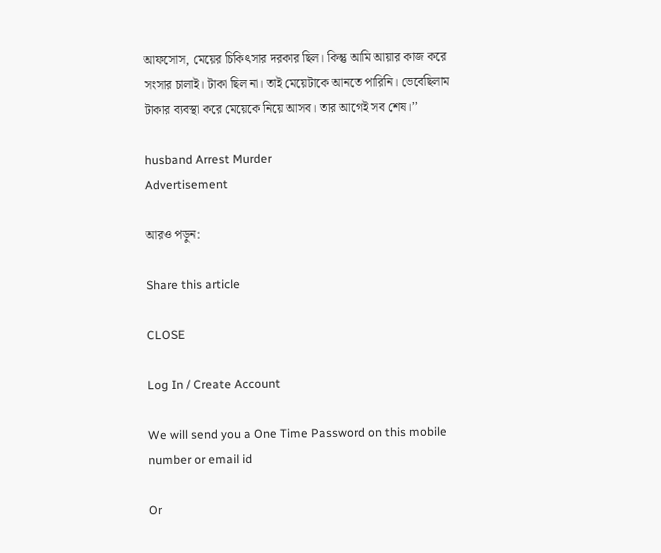আফসোস, মেয়ের চিকিৎসার দরকার ছিল। কিন্তু আমি আয়ার কাজ করে সংসার চালাই। টাকা ছিল না। তাই মেয়েটাকে আনতে পারিনি। ভেবেছিলাম টাকার ব্যবস্থা করে মেয়েকে নিয়ে আসব। তার আগেই সব শেষ।’’

husband Arrest Murder
Advertisement

আরও পড়ুন:

Share this article

CLOSE

Log In / Create Account

We will send you a One Time Password on this mobile number or email id

Or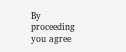By proceeding you agree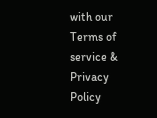with our Terms of service & Privacy Policy